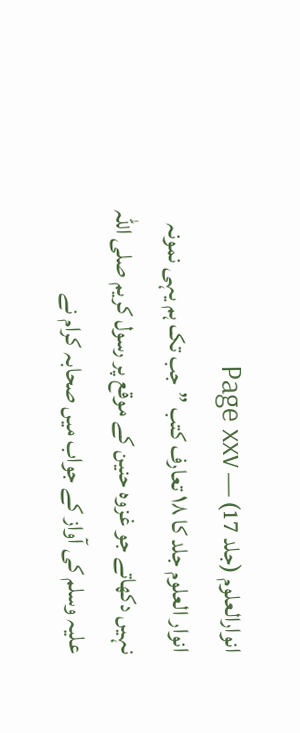انوارالعلوم (جلد 17) — Page xxv
انوار العلوم جلد کا ۱۸ تعارف کتب ”جب تک ہم یہی نمونہ نہیں دکھاتے جو غزوہ حنین کے موقع پر رسول کریم صلی اللہ علیہ وسلم کی آواز کے جواب میں صحابہ کرام نے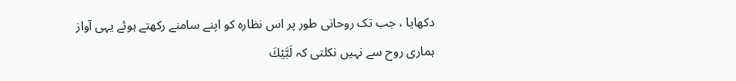دکھایا ، جب تک روحانی طور پر اس نظارہ کو اپنے سامنے رکھتے ہوئے یہی آواز ہماری روح سے نہیں نکلتی کہ لَبَّيْكَ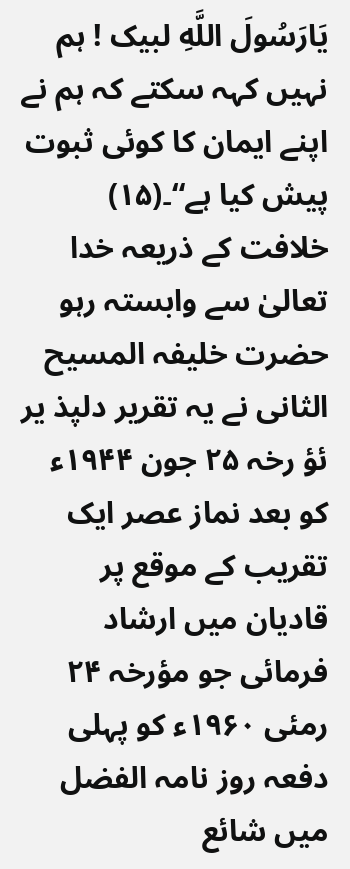يَارَسُولَ اللَّهِ لبیک ! ہم نہیں کہہ سکتے کہ ہم نے اپنے ایمان کا کوئی ثبوت پیش کیا ہے“۔(۱۵) خلافت کے ذریعہ خدا تعالیٰ سے وابستہ رہو حضرت خلیفہ المسیح الثانی نے یہ تقریر دلپذ یر ئؤ رخہ ۲۵ جون ۱۹۴۴ء کو بعد نماز عصر ایک تقریب کے موقع پر قادیان میں ارشاد فرمائی جو مؤرخہ ۲۴ رمئی ۱۹۶۰ء کو پہلی دفعہ روز نامہ الفضل میں شائع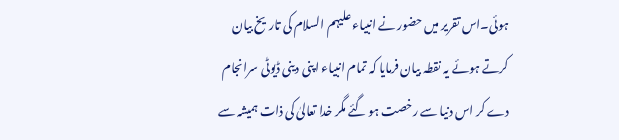ہوئی۔اس تقریر میں حضور نے انبیاء علیہم السلام کی تاریخ بیان کرتے ہوئے یہ نقطہ بیان فرمایا کہ تمام انبیاء اپنی دینی ڈیوٹی سرانجام دے کر اس دنیا سے رخصت ہو گئے مگر خدا تعالیٰ کی ذات ہمیشہ سے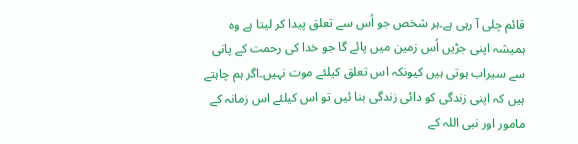قائم چلی آ رہی ہے۔ہر شخص جو اُس سے تعلق پیدا کر لیتا ہے وہ ہمیشہ اپنی جڑیں اُس زمین میں پائے گا جو خدا کی رحمت کے پانی سے سیراب ہوتی ہیں کیونکہ اس تعلق کیلئے موت نہیں۔اگر ہم چاہتے ہیں کہ اپنی زندگی کو دائی زندگی بنا ئیں تو اس کیلئے اس زمانہ کے مامور اور نبی اللہ کے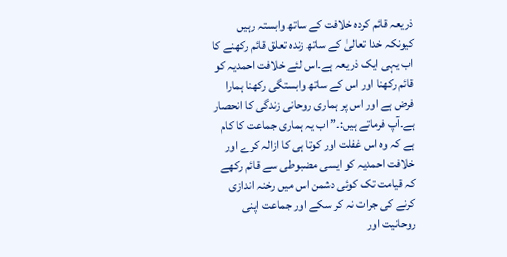ذریعہ قائم کردہ خلافت کے ساتھ وابستہ رہیں کیونکہ خدا تعالیٰ کے ساتھ زندہ تعلق قائم رکھنے کا اب یہی ایک ذریعہ ہے۔اس لئے خلافت احمدیہ کو قائم رکھنا اور اس کے ساتھ وابستگی رکھنا ہمارا فرض ہے اور اس پر ہماری روحانی زندگی کا انحصار ہے۔آپ فرماتے ہیں:۔”اب یہ ہماری جماعت کا کام ہے کہ وہ اس غفلت اور کوتا ہی کا ازالہ کرے اور خلافت احمدیہ کو ایسی مضبوطی سے قائم رکھے کہ قیامت تک کوئی دشمن اس میں رخنہ اندازی کرنے کی جرات نہ کر سکے اور جماعت اپنی روحانیت اور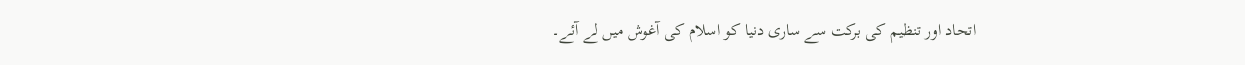اتحاد اور تنظیم کی برکت سے ساری دنیا کو اسلام کی آغوش میں لے آئے۔